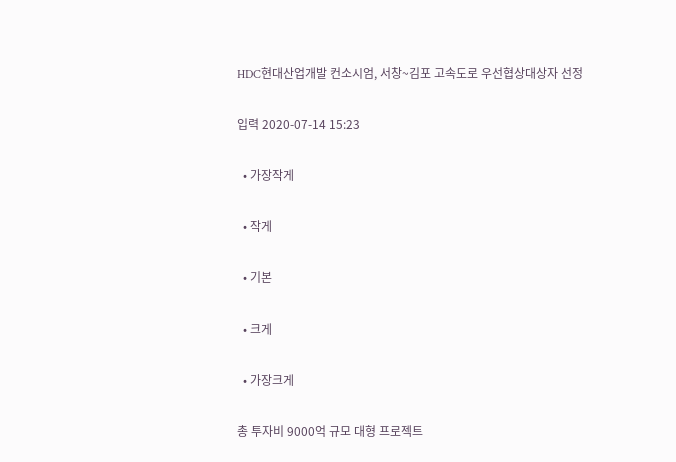HDC현대산업개발 컨소시엄, 서창~김포 고속도로 우선협상대상자 선정

입력 2020-07-14 15:23

  • 가장작게

  • 작게

  • 기본

  • 크게

  • 가장크게

총 투자비 9000억 규모 대형 프로젝트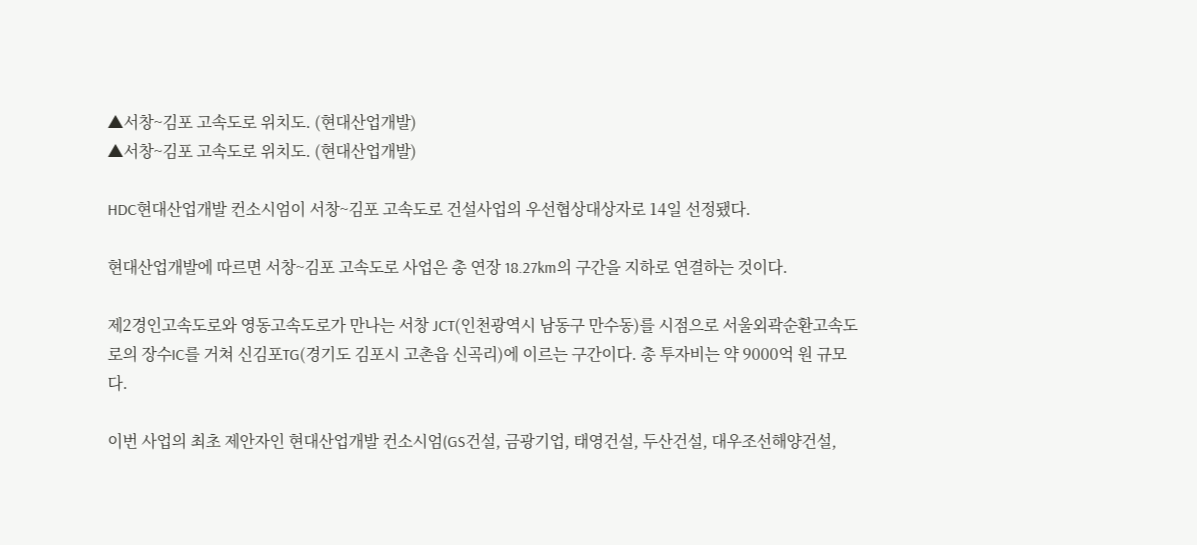▲서창~김포 고속도로 위치도. (현대산업개발)
▲서창~김포 고속도로 위치도. (현대산업개발)

HDC현대산업개발 컨소시엄이 서창~김포 고속도로 건설사업의 우선협상대상자로 14일 선정됐다.

현대산업개발에 따르면 서창~김포 고속도로 사업은 총 연장 18.27km의 구간을 지하로 연결하는 것이다.

제2경인고속도로와 영동고속도로가 만나는 서창 JCT(인천광역시 남동구 만수동)를 시점으로 서울외곽순환고속도로의 장수IC를 거쳐 신김포TG(경기도 김포시 고촌읍 신곡리)에 이르는 구간이다. 총 투자비는 약 9000억 원 규모다.

이번 사업의 최초 제안자인 현대산업개발 컨소시엄(GS건설, 금광기업, 태영건설, 두산건설, 대우조선해양건설,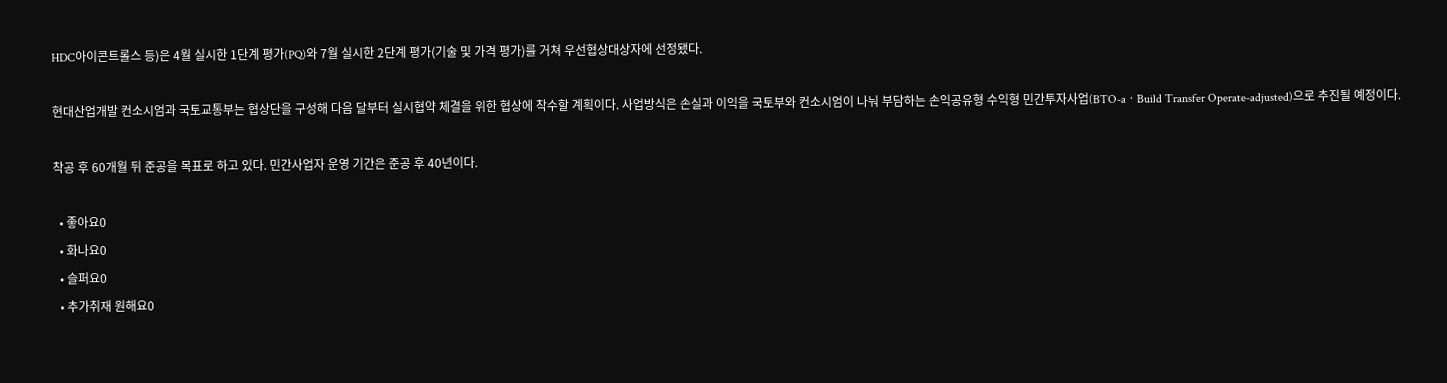HDC아이콘트롤스 등)은 4월 실시한 1단계 평가(PQ)와 7월 실시한 2단계 평가(기술 및 가격 평가)를 거쳐 우선협상대상자에 선정됐다.

현대산업개발 컨소시엄과 국토교통부는 협상단을 구성해 다음 달부터 실시협약 체결을 위한 협상에 착수할 계획이다. 사업방식은 손실과 이익을 국토부와 컨소시엄이 나눠 부담하는 손익공유형 수익형 민간투자사업(BTO-aㆍBuild Transfer Operate-adjusted)으로 추진될 예정이다.

착공 후 60개월 뒤 준공을 목표로 하고 있다. 민간사업자 운영 기간은 준공 후 40년이다.

  • 좋아요0
  • 화나요0
  • 슬퍼요0
  • 추가취재 원해요0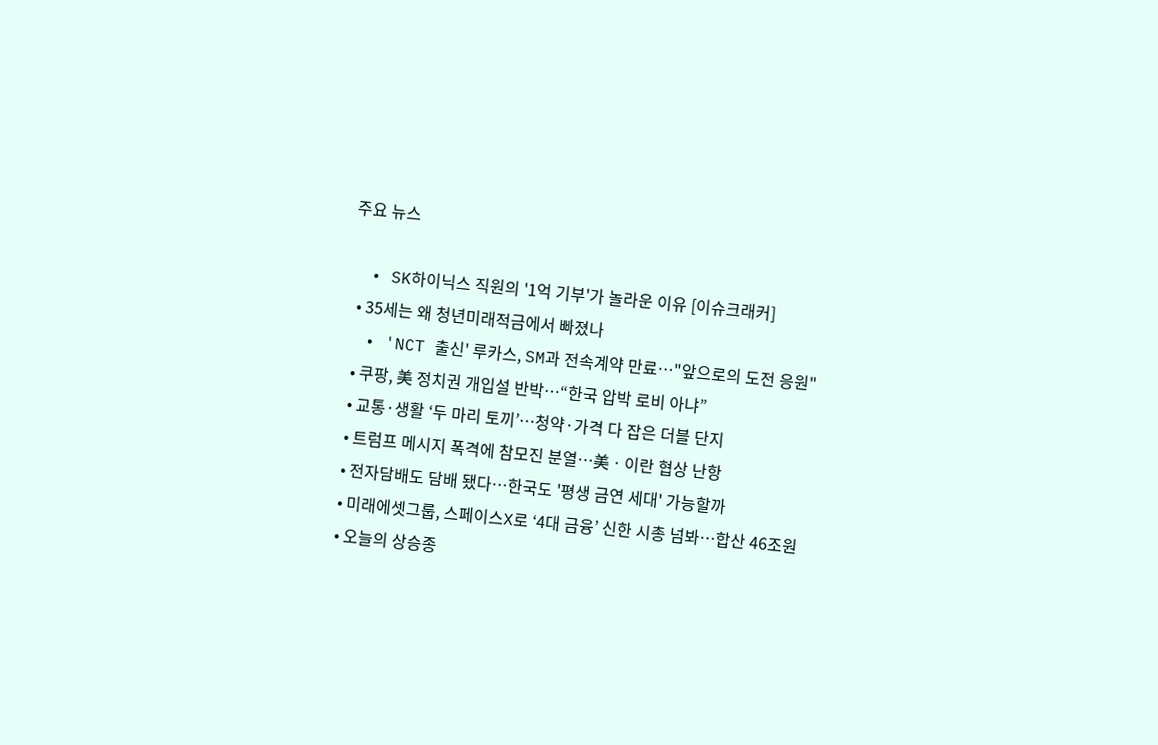주요 뉴스

  • SK하이닉스 직원의 '1억 기부'가 놀라운 이유 [이슈크래커]
  • 35세는 왜 청년미래적금에서 빠졌나
  • 'NCT 출신' 루카스, SM과 전속계약 만료⋯"앞으로의 도전 응원"
  • 쿠팡, 美 정치권 개입설 반박⋯“한국 압박 로비 아냐”
  • 교통·생활 ‘두 마리 토끼’⋯청약·가격 다 잡은 더블 단지
  • 트럼프 메시지 폭격에 참모진 분열⋯美ㆍ이란 협상 난항
  • 전자담배도 담배 됐다⋯한국도 '평생 금연 세대' 가능할까
  • 미래에셋그룹, 스페이스X로 ‘4대 금융’ 신한 시총 넘봐⋯합산 46조원
  • 오늘의 상승종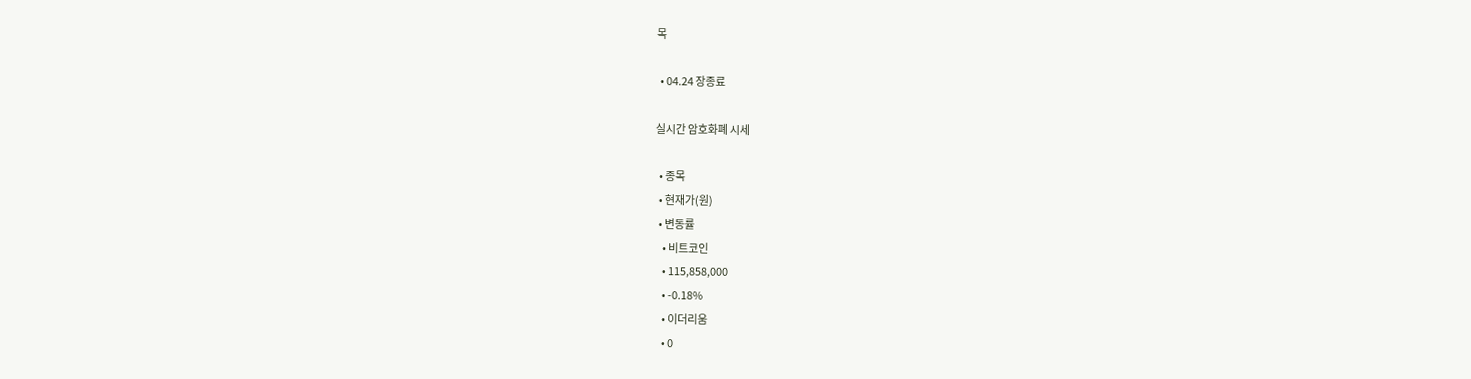목

  • 04.24 장종료

실시간 암호화폐 시세

  • 종목
  • 현재가(원)
  • 변동률
    • 비트코인
    • 115,858,000
    • -0.18%
    • 이더리움
    • 0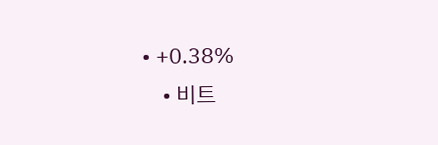• +0.38%
    • 비트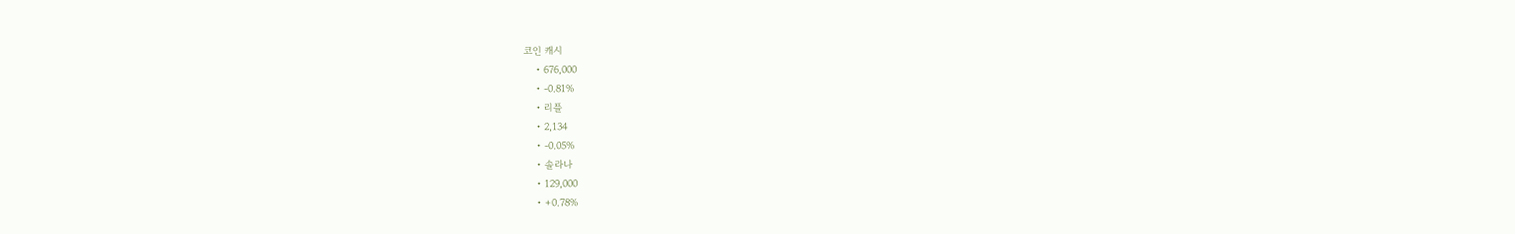코인 캐시
    • 676,000
    • -0.81%
    • 리플
    • 2,134
    • -0.05%
    • 솔라나
    • 129,000
    • +0.78%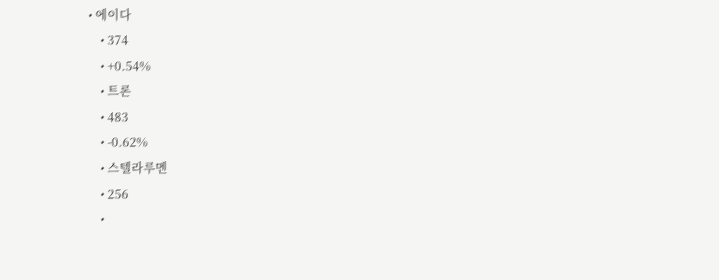• 에이다
    • 374
    • +0.54%
    • 트론
    • 483
    • -0.62%
    • 스텔라루멘
    • 256
    •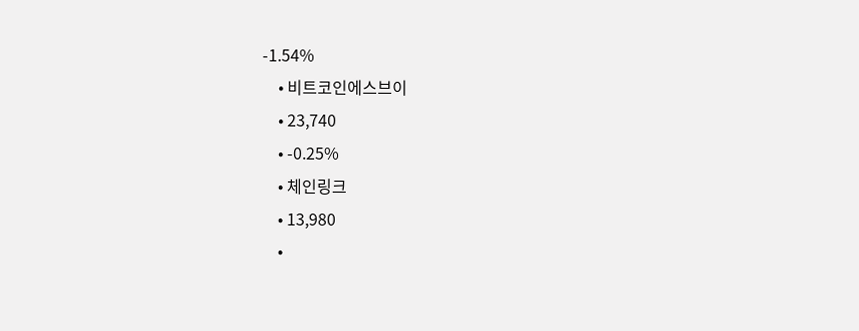-1.54%
    • 비트코인에스브이
    • 23,740
    • -0.25%
    • 체인링크
    • 13,980
    •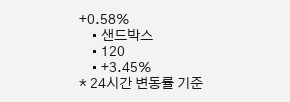+0.58%
    • 샌드박스
    • 120
    • +3.45%
* 24시간 변동률 기준